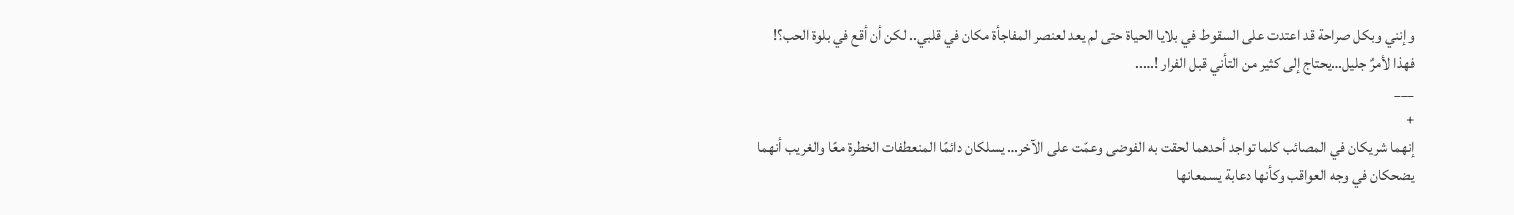وإنني وبكل صراحة قد اعتدت على السقوط في بلايا الحياة حتى لم يعد لعنصر المفاجأة مكان في قلبي.. لكن أن أقع في بلوة الحب؟!
فهذا لأمرٌ جليل…يحتاج إلى كثير من التأني قبل الفرار !…..
___
+
إنهما شريكان في المصائب كلما تواجد أحدهما لحقت به الفوضى وعمّت على الآخر… يسلكان دائمًا المنعطفات الخطرة معًا والغريب أنهما يضحكان في وجه العواقب وكأنها دعابة يسمعانها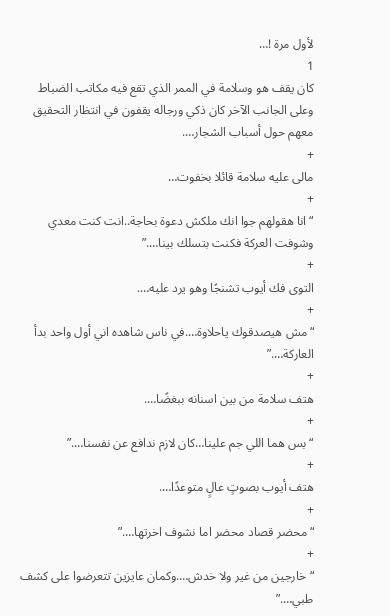لأول مرة !…
1
كان يقف هو وسلامة في الممر الذي تقع فيه مكاتب الضباط وعلى الجانب الآخر كان ذكي ورجاله يقفون في انتظار التحقيق معهم حول أسباب الشجار….
+
مالى عليه سلامة قائلا بخفوت…
+
“انا هقولهم جوا انك ملكش دعوة بحاجة..انت كنت معدي وشوفت العركة فكنت بتسلك بينا….”
+
التوى فك أيوب تشنجًا وهو يرد عليه….
+
“مش هيصدقوك ياحلاوة….في ناس شاهده اني أول واحد بدأ العاركة….”
+
هتف سلامة من بين اسنانه ببغضًا….
+
“بس هما اللي جم علينا…كان لازم ندافع عن نفسنا….”
+
هتف أيوب بصوتٍ عالٍ متوعدًا….
+
“محضر قصاد محضر اما نشوف اخرتها….”
+
“خارجين من غير ولا خدش….وكمان عايزين تتعرضوا على كشف طبي….”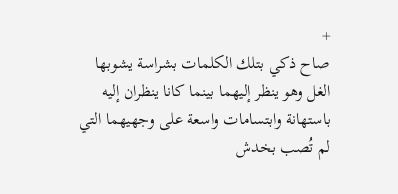+
صاح ذكي بتلك الكلمات بشراسة يشوبها الغل وهو ينظر إليهما بينما كانا ينظران إليه باستهانة وابتسامات واسعة على وجهيهما التي لم تُصب بخدش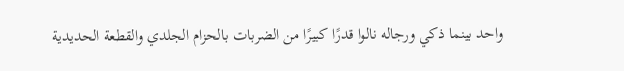واحد بينما ذكي ورجاله نالوا قدرًا كبيرًا من الضربات بالحزام الجلدي والقطعة الحديدية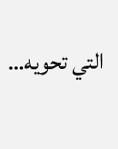التي تحويه…